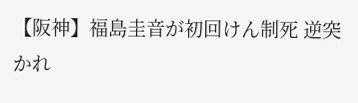【阪神】福島圭音が初回けん制死 逆突かれ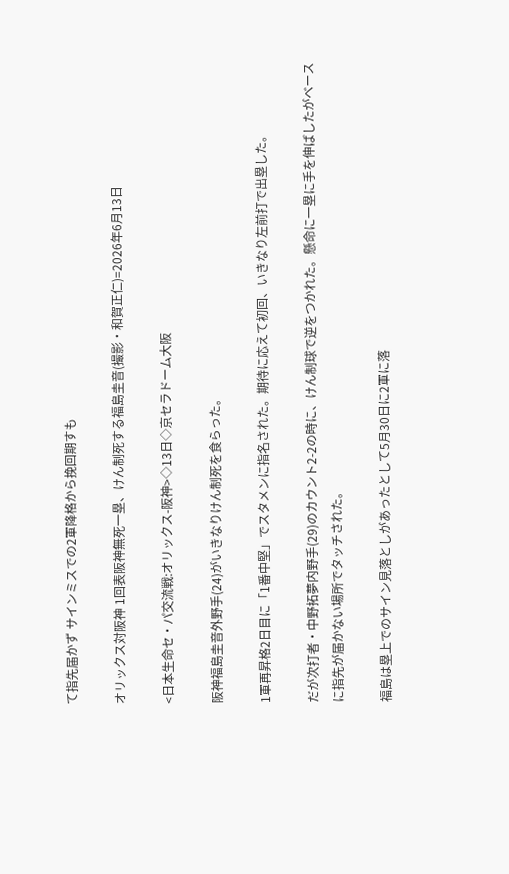て指先届かず サインミスでの2軍降格から挽回期すも

オリックス対阪神 1回表阪神無死一塁、けん制死する福島圭音(撮影・和賀正仁)=2026年6月13日

<日本生命セ・パ交流戦:オリックス-阪神>◇13日◇京セラドーム大阪

阪神福島圭音外野手(24)がいきなりけん制死を食らった。

1軍再昇格2日目に「1番中堅」でスタメンに指名された。期待に応えて初回、いきなり左前打で出塁した。

だが次打者・中野拓夢内野手(29)のカウント2-2の時に、けん制球で逆をつかれた。懸命に一塁に手を伸ばしたがベースに指先が届かない場所でタッチされた。

福島は塁上でのサイン見落としがあったとして5月30日に2軍に落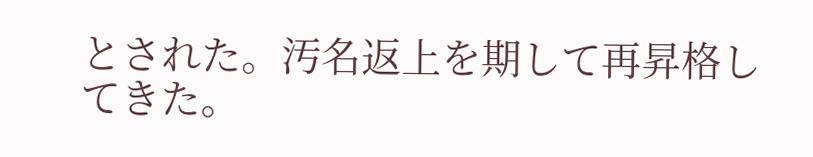とされた。汚名返上を期して再昇格してきた。